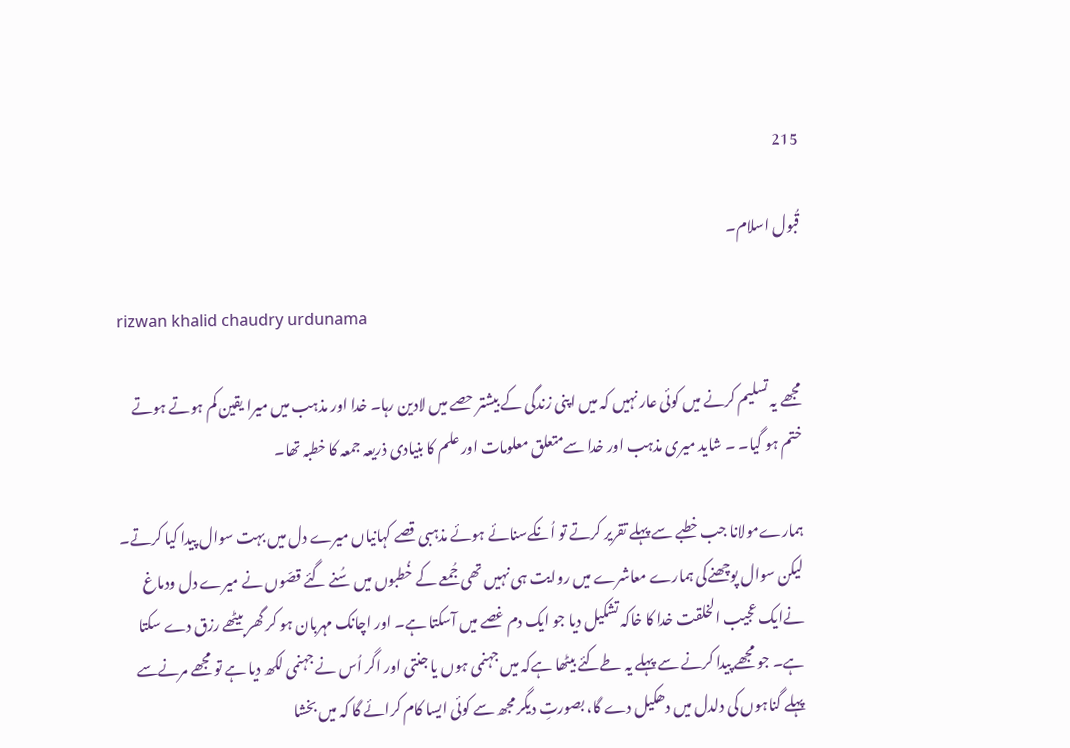215

قُبول اسلام۔

rizwan khalid chaudry urdunama

مجھے یہ تسلیم کرنے میں کوئی عار نہیں کہ میں اپنی زندگی کے بیشتر حصے میں لادین رہا۔ خدا اور مذہب میں میرا یقین کم ہوتے ہوتے ختم ہو گیا۔ ۔ شاید میری مذہب اور خدا سےمتعلق معلومات اور علم کا بنیادی ذریعہ جمعہ کا خطبہ تھا۔

ہمارےمولانا جب خطبے سے پہلے تقریر کرتے تو اُنکےسنائے ہوئے مذہبی قصے کہانیاں میرے دل میں بہت سوال پیدا کیا کرتے۔ لیکن سوال پوچھنےکی ہمارے معاشرے میں روایت ہی نہیں تھی جُمعے کے خُطبوں میں سُنے گئے قصّوں نے میرے دل ودماغ نےایک عجیب الخلقت خدا کا خاکہ تشکیل دیا جو ایک دم غصے میں آسکتا ہے۔ اور اچانک مہربان ہو کر گھر بیٹھے رزق دے سکتا ہے۔ جو مجھے پیدا کرنے سے پہلے یہ طےکئے بیٹھا ہےکہ میں جہنمی ہوں یا جنتی اور اگر اُس نے جہنمی لکھ دیا ہے تو مجھے مرنےسے پہلے گناہوں کی دلدل میں دھکیل دے گا، بصورتِ دیگر مجھ سے کوئی ایسا کام کرائے گا کہ میں بخشا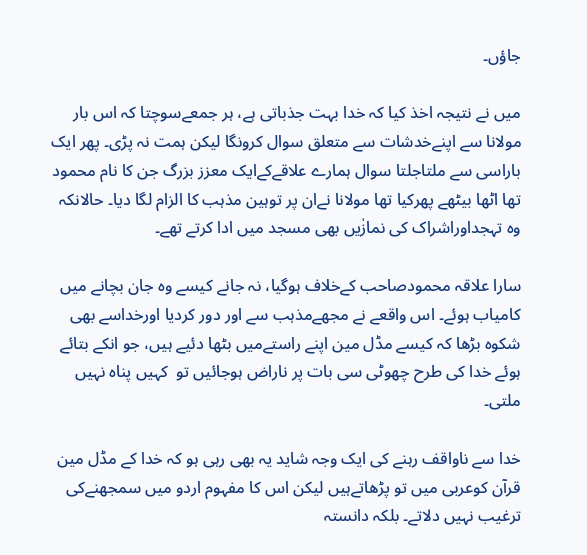جاؤں۔

میں نے نتیجہ اخذ کیا کہ خدا بہت جذباتی ہے، ہر جمعےسوچتا کہ اس بار مولانا سے اپنےخدشات سے متعلق سوال کرونگا لیکن ہمت نہ پڑی۔ پھر ایک باراسی سے ملتاجلتا سوال ہمارے علاقےکےایک معزز بزرگ جن کا نام محمود تھا اٹھا بیٹھے پھرکیا تھا مولانا نےان پر توہین مذہب کا الزام لگا دیا۔ حالانکہ وہ تہجداوراشراک کی نمازٰیں بھی مسجد میں ادا کرتے تھے۔

سارا علاقہ محمودصاحب کےخلاف ہوگیا، نہ جانے کیسے وہ جان بچانے میں کامیاب ہوئے۔ اس واقعے نے مجھےمذہب سے اور دور کردیا اورخداسے بھی شکوہ بڑھا کہ کیسے مڈل مین اپنے راستےمیں بٹھا دئیے ہیں، جو انکے بتائے ہوئے خدا کی طرح چھوٹی سی بات پر ناراض ہوجائیں تو  کہیں پناہ نہیں ملتی۔

خدا سے ناواقف رہنے کی ایک وجہ شاید یہ بھی رہی ہو کہ خدا کے مڈل مین قرآن کوعربی میں تو پڑھاتےہیں لیکن اس کا مفہوم اردو میں سمجھنےکی ترغیب نہیں دلاتے۔ بلکہ دانستہ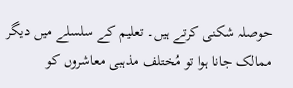حوصلہ شکنی کرتے ہیں۔ تعلیم کے سلسلے میں دیگر ممالک جانا ہوا تو مُختلف مذہبی معاشروں کو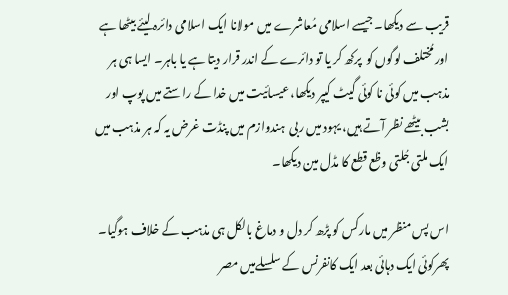قریب سے دیکھا۔ جیسے اسلامی مُعاشرے میں مولانا ایک اسلامی دائرہ لیئے بیٹھا ہے اور مُختلف لوگوں کو  پرکھ کر یا تو دائرے کے اندر قرار دیتا ہے یا باہر۔ ایسا ہی ہر مذہب میں کوئی نا کوئی گیٹ کیپر دیکھا، عیسائیت میں خدا کے راستے میں پوپ اور بشب بیٹھے نظر آتے ہیں، یہود میں ربی  ہندوازم میں پنڈت غرض یہ کہ ہر مذہب میں ایک ملتی جُلتی وظع قطع کا مڈل مین دیکھا۔

اس پس منظر میں مارکس کو پڑھ کر دل و دماغ بالکل ہی مذہب کے خلاف ہوگیا۔ پھرکوئی ایک دہائی بعد ایک کانفرنس کے سلسلےمیں مصر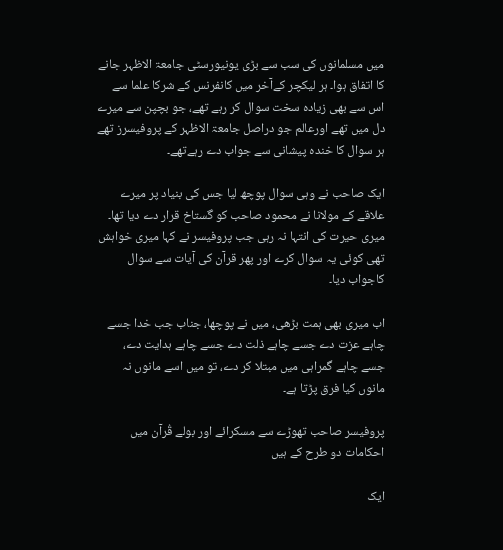میں مسلمانوں کی سب سے بڑی یونیورسٹی جامعۃ الاظہر جانے کا اتفاق ہوا۔ ہر لیکچر کےآخر میں کانفرنس کے شرکا علما سے اس سے بھی زیادہ سخت سوال کر رہے تھے، جو بچپن سے میرے دل میں تھے اورعالم جو دراصل جامعۃ الاظہر کے پروفیسرز تھے ہر سوال کا خندہ پیشانی سے جواب دے رہےتھے۔

ایک صاحب نے وہی سوال پوچھ لیا جس کی بنیاد پر میرے علاقے کے مولانا نے محمود صاحب کو گستاخ قرار دے دیا تھا۔ میری حیرت کی انتہا نہ رہی جب پروفیسر نے کہا میری خواہش تھی کوئی یہ سوال کرے اور پھر قرآن کی آیات سے سوال کاجواب دیا۔

اب میری بھی ہمت بڑھی، میں نے پوچھا، جناب جب خدا جسے چاہے عزت دے جسے چاہے ذلت دے جسے چاہے ہدایت دے، جسے چاہے گمراہی میں مبتلا کر دے، تو میں اسے مانوں نہ مانوں کیا فرق پڑتا ہے۔

پروفیسر صاحب تھوڑے سے مسکرائے اور بولے قُرآن میں احکامات دو طرح کے ہیں

ایک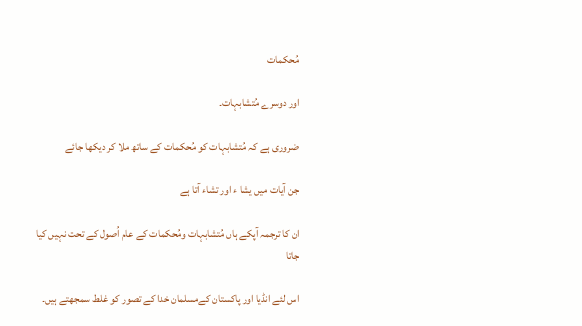مُحکمات

اور دوسرے مُتشابہات۔

ضروری ہے کہ مُتشابہات کو مُحکمات کے ساتھ ملا کر دیکھا جائے

جن آیات میں یشا ء اور تشاء آتا ہے

ان کا ترجمہ آپکے ہاں مُتشابہات ومُحکمات کے عام اُصول کے تحت نہیں کیا جاتا

اس لئے انڈیا اور پاکستان کےمسلمان خدا کے تصور کو غلط سمجھتے ہیں۔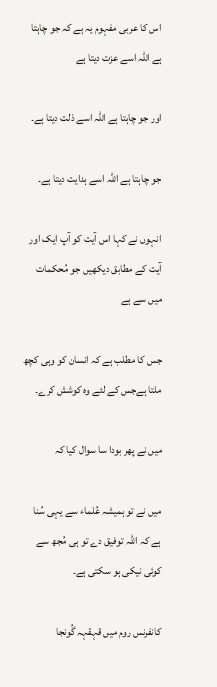اس کا عربی مفہوم یہ ہے کہ جو چاہتا ہے اللہ اسے عزت دیتا ہے

اور جو چاہتا ہے اللہ اسے ذلت دیتا ہے۔

جو چاہتا ہے اللہ اسے ہدایت دیتا ہے۔

انہوں نے کہا اس آیت کو آپ ایک اور آیت کے مطابق دیکھیں جو مُحکمات میں سے ہے

جس کا مطلب ہے کہ انسان کو وہی کچھ ملتا ہےجس کے لئے وہ کوشش کرے۔

میں نے پھر بودا سا سوال کیا کہ

میں نے تو ہمیشہ عُلماء سے یہی سُنا ہے کہ اللہ توفیق دے تو ہی مُجھ سے کوئی نیکی ہو سکتی ہے۔

کانفرنس روم میں قہقہہ گُونجا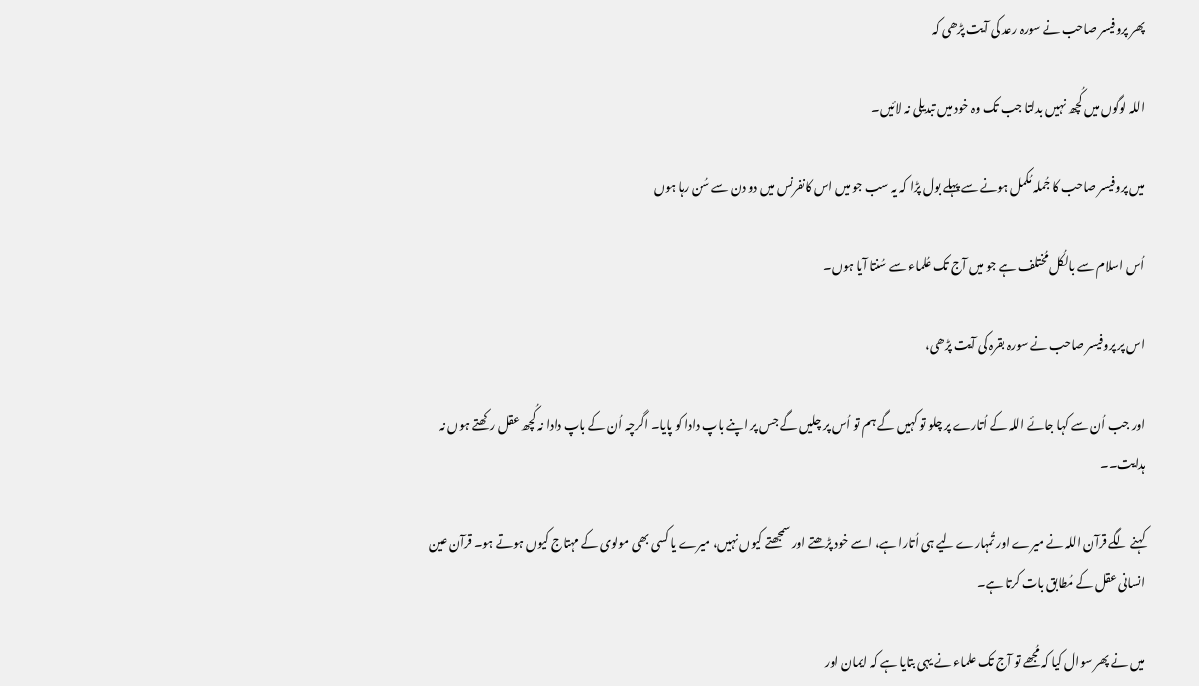پھر پروفیسر صاحب نے سورہ رعد کی آیت پڑھی کہ

اللہ لوگوں میں کُچھ نہیں بدلتا جب تک وہ خود میں تبدیلی نہ لائیں۔

میں پروفیسر صاحب کا جُملہ مُکمل ہونے سے پہلے بول پڑا کہ یہ سب جو میں اس کانفرنس میں دو دن سے سُن رہا ہوں

اُس اسلام سے بالکُل مُختلف ہے جو میں آج تک عُلماء سے سُنتا آیا ہوں۔

اس پر پروفیسر صاحب نے سورہ بقرہ کی آیت پڑھی،

اور جب اُن سے کہا جائے اللہ کے اُتارے پر چلو تو کہیں گے ہم تو اُس پر چلیں گے جس پر اپنے باپ دادا کو پایا۔ اگرچہ اُن کے باپ دادا نہ کُچھ عقل رکھتے ہوں نہ ہدایت۔۔

کہنے لگے قرآن اللہ نے میرے اور تُمہارے لیے ہی اُتارا ہے، اسے خود پڑھتے اور سمجھتے کیوں نہیں، میرے یا کسی بھی مولوی کے مہتاج کیوں ہوتے ہو۔ قرآن عین انسانی عقل کے مُطابق بات کرتا ہے۔

میں نے پھر سوال کیا کہ مُجھے تو آج تک علماء نے یہی بتایا ہے کہ ایمان اور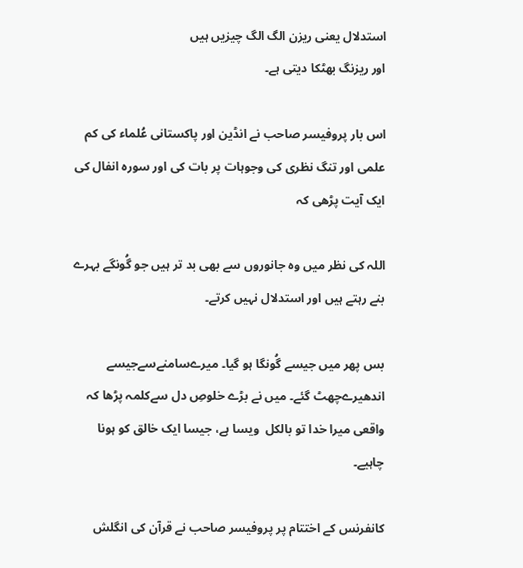استدلال یعنی ریزن الگ الگ چیزیں ہیں
اور ریزنگ بھٹکا دیتی ہے۔

اس بار پروفیسر صاحب نے انڈین اور پاکستانی عُلماء کی کم علمی اور تنگ نظری کی وجوہات پر بات کی اور سورہ انفال کی ایک آیت پڑھی کہ

اللہ کی نظر میں وہ جانوروں سے بھی بد تر ہیں جو گُونگے بہرے بنے رہتے ہیں اور استدلال نہیں کرتے۔

بس پھر میں جیسے گُونگا ہو گیا۔ میرےسامنےسےجیسے اندھیرےچھٹ گئے۔ میں نے بڑے خلوصِ دل سےکلمہ پڑھا کہ واقعی میرا خدا تو بالکل  ویسا ہے، جیسا ایک خالق کو ہونا چاہیے۔

کانفرنس کے اختتام پر پروفیسر صاحب نے قرآن کی انگلش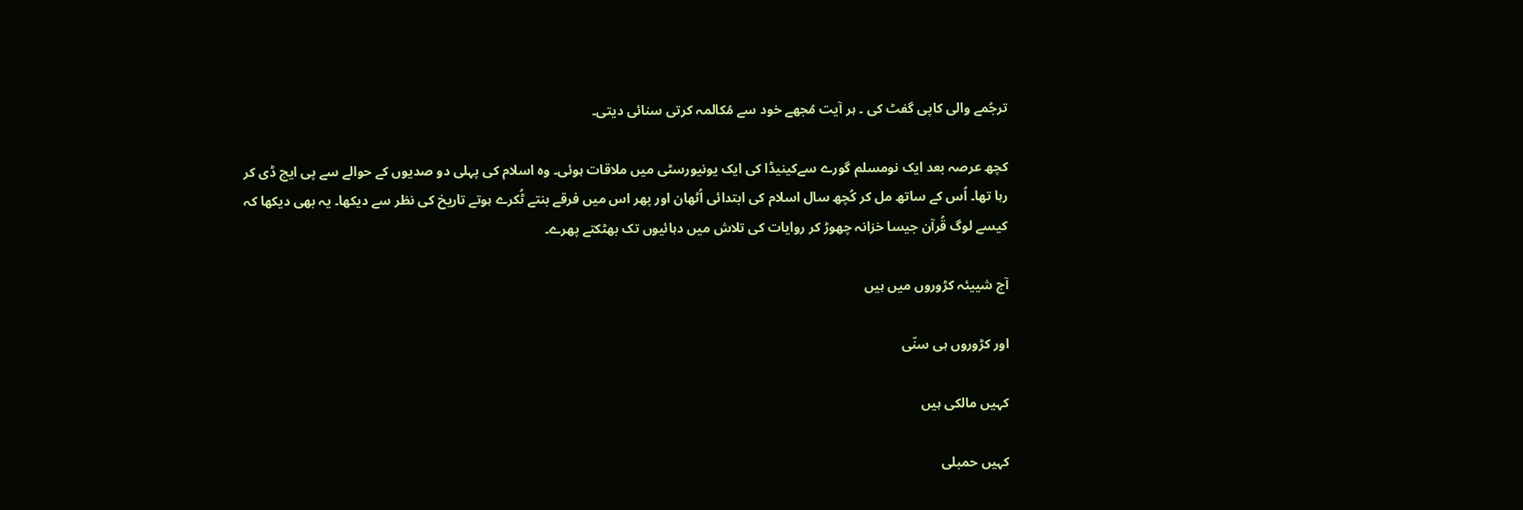ترجُمے والی کاپی گفٹ کی ۔ ہر آیت مُجھے خود سے مُکالمہ کرتی سنائی دیتی۔

کچھ عرصہ بعد ایک نومسلم گورے سےکینیڈا کی ایک یونیورسٹی میں ملاقات ہوئی۔ وہ اسلام کی پہلی دو صدیوں کے حوالے سے پی ایچ ڈی کر رہا تھا۔ اُس کے ساتھ مل کر کُچھ سال اسلام کی ابتدائی اُٹھان اور پھر اس میں فرقے بنتے ٹُکرے ہوتے تاریخ کی نظر سے دیکھا۔ یہ بھی دیکھا کہ کیسے لوگ قُرآن جیسا خزانہ چھوڑ کر روایات کی تلاش میں دہائیوں تک بھٹکتے پھرے۔

آج شییئہ کڑوروں میں ہیں

اور کڑوروں ہی سنّی

کہیں مالکی ہیں

کہیں حمبلی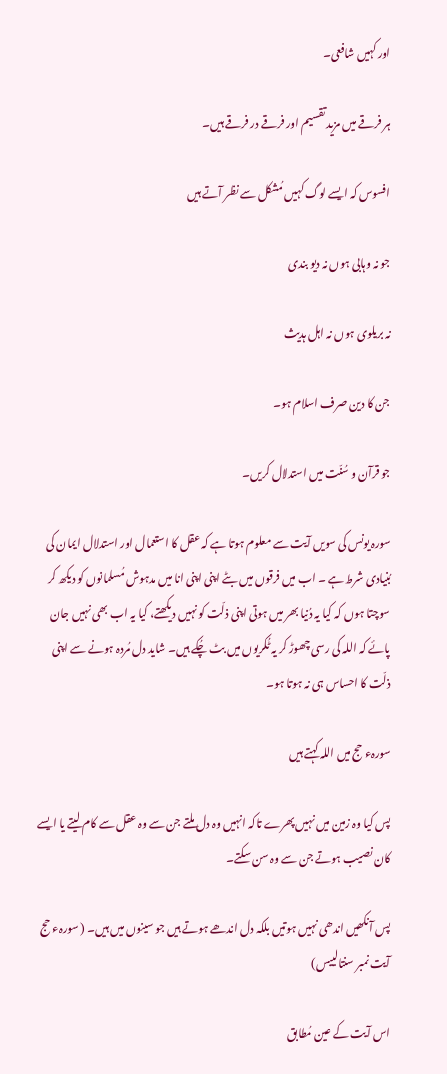اور کہیں شافعی۔

ہر فرقے میں مزید تقسیم اور فرقے در فرقے ہیں۔

افسوس کہ ایسے لوگ کہیں مُشکل سے نظر آتے ہیں

جو نہ وہابی ہوں نہ دیو بندی

نہ بریلوی ہوں نہ اہل ہدیث

جن کا دین صرف اسلام ہو۔

جو قرآن و سُنّت میں استدلال کریں۔

سورہ یونس کی سویں آیت سے معلوم ہوتا ہے کہ عقل کا استعمال اور استدلال ایمان کی بُنیادی شرط ہے ۔ اب میں فرقوں میں بٹے اپنی اپنی انا میں مدہوش مُسلمانوں کو دیکھ کر سوچتا ہوں کہ کیا یہ دُنیا بھر میں ہوتی اپنی ذلّت کو نہیں دیکھتے، کیا یہ اب بھی نہیں جان پائے کہ اللہ کی رسی چھوڑ کر یہ ٹُکریوں میں بٹ چُکے ہیں۔ شاید دل مُردہ ہونے سے اپنی ذلّت کا احساس ہی نہ ہوتا ہو۔

سورہء حج میں اللہ کہتے ہیں

پس کیا وہ زمین میں نہیں پھرے تاکہ انہیں وہ دل ملتے جن سے وہ عقل سے کام لیتے یا ایسے کان نصیب ہوتے جن سے وہ سن سکتے۔

پس آنکھیں اندھی نہیں ہوتیں بلکہ دل اندھے ہوتے ہیں جو سینوں میں ہیں۔ ( سورہء حج آیت نمبر سنتالییس)

اس آیت کے عین مُطابق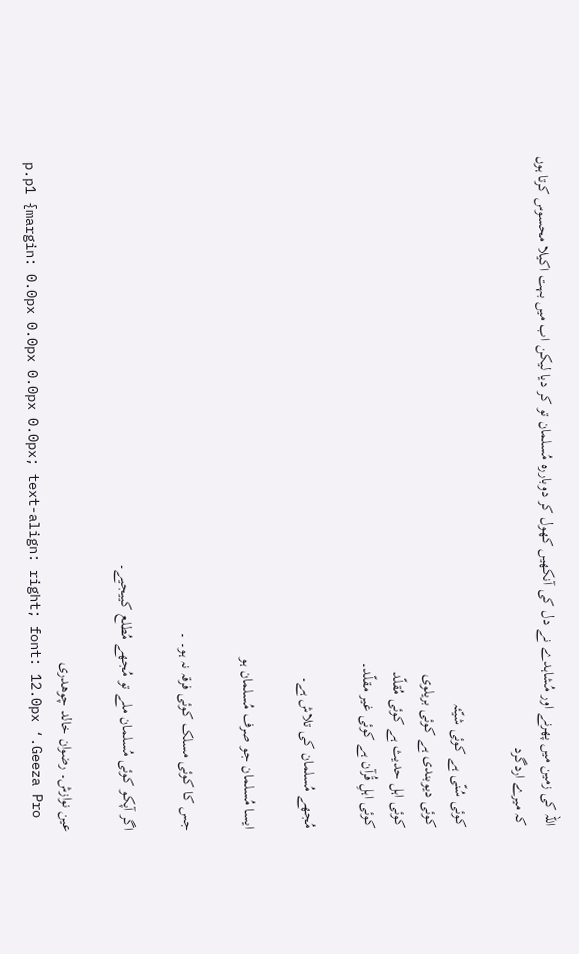اللہ کی زمین میں پھرنے اور مُشاہدے نے دل کی آنکھیں کھول کر دوباررہ مُسلمان تو کر دیا لیکن اب میں بہت اکیلا محسوس کرتا ہوں کہ میرے اردگرد

کوئی سُنّی ہے کوئی شیّئہ
کوئی دیوبندی ہے کوئی بریلوی
کوئی اہل حدیث ہے کوئی مُقلّد
کوئی اہلِ قُرآن ہے کوئی غیر مقلّد۔

مُجھے مُسلمان کی تلاش ہے۔

ایسا مُسلمان جو صرف مُسلمان ہو

جس کا کوئی مسلک کوئی فرقہ نہ ہو۔ ۔

اگر آپکو کوئی مُسلمان ملے تو مُجھے مُطلع کییجیے۔

عین نوازش۔ رضوان خالد چوھدری
p.p1 {margin: 0.0px 0.0px 0.0px 0.0px; text-align: right; font: 12.0px ‘.Geeza Pro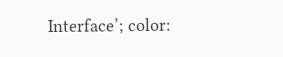Interface’; color: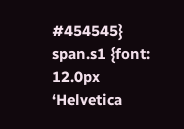#454545}
span.s1 {font: 12.0px ‘Helvetica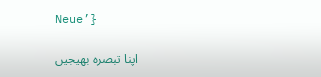Neue’}

اپنا تبصرہ بھیجیں